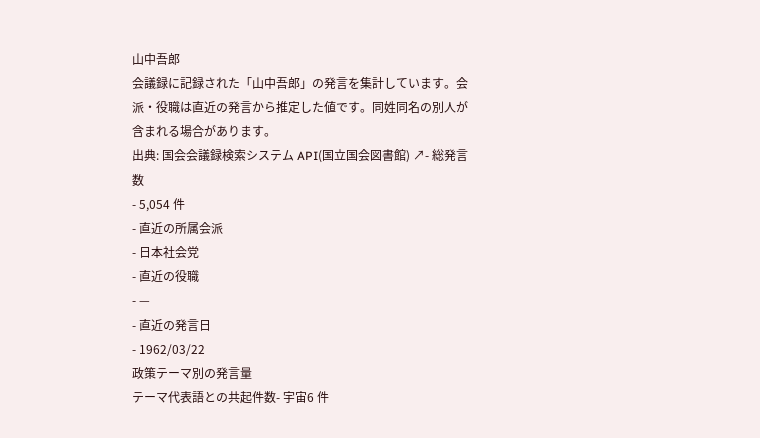山中吾郎
会議録に記録された「山中吾郎」の発言を集計しています。会派・役職は直近の発言から推定した値です。同姓同名の別人が含まれる場合があります。
出典: 国会会議録検索システム API(国立国会図書館) ↗- 総発言数
- 5,054 件
- 直近の所属会派
- 日本社会党
- 直近の役職
- —
- 直近の発言日
- 1962/03/22
政策テーマ別の発言量
テーマ代表語との共起件数- 宇宙6 件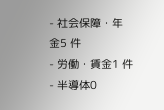- 社会保障・年金5 件
- 労働・賃金1 件
- 半導体0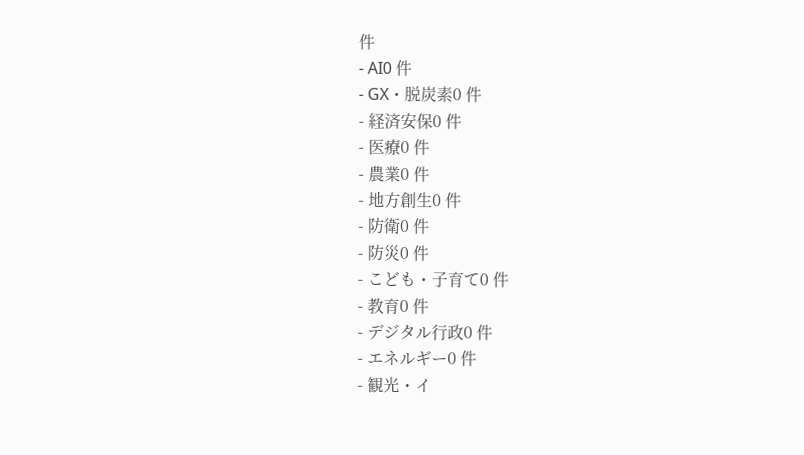件
- AI0 件
- GX・脱炭素0 件
- 経済安保0 件
- 医療0 件
- 農業0 件
- 地方創生0 件
- 防衛0 件
- 防災0 件
- こども・子育て0 件
- 教育0 件
- デジタル行政0 件
- エネルギー0 件
- 観光・イ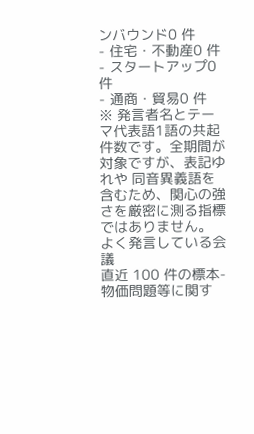ンバウンド0 件
- 住宅・不動産0 件
- スタートアップ0 件
- 通商・貿易0 件
※ 発言者名とテーマ代表語1語の共起件数です。全期間が対象ですが、表記ゆれや 同音異義語を含むため、関心の強さを厳密に測る指標ではありません。
よく発言している会議
直近 100 件の標本- 物価問題等に関す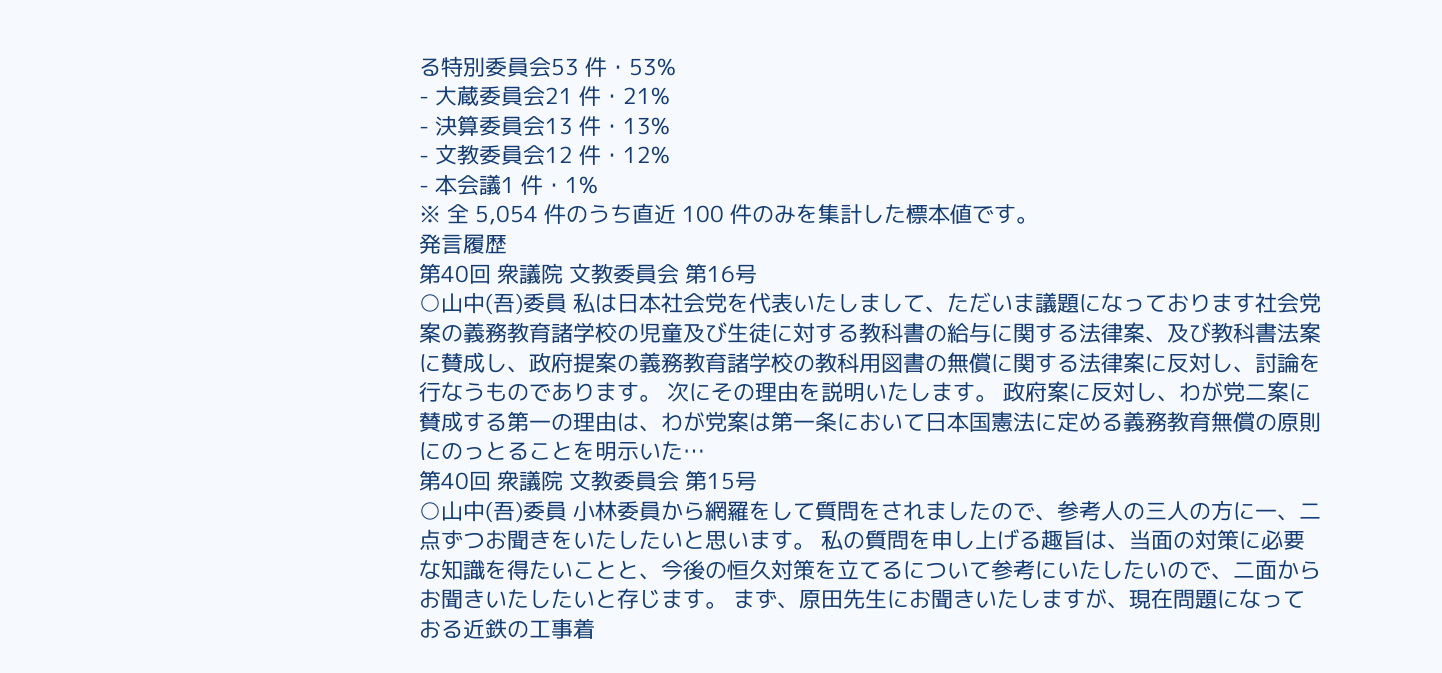る特別委員会53 件・53%
- 大蔵委員会21 件・21%
- 決算委員会13 件・13%
- 文教委員会12 件・12%
- 本会議1 件・1%
※ 全 5,054 件のうち直近 100 件のみを集計した標本値です。
発言履歴
第40回 衆議院 文教委員会 第16号
○山中(吾)委員 私は日本社会党を代表いたしまして、ただいま議題になっております社会党案の義務教育諸学校の児童及び生徒に対する教科書の給与に関する法律案、及び教科書法案に賛成し、政府提案の義務教育諸学校の教科用図書の無償に関する法律案に反対し、討論を行なうものであります。 次にその理由を説明いたします。 政府案に反対し、わが党二案に賛成する第一の理由は、わが党案は第一条において日本国憲法に定める義務教育無償の原則にのっとることを明示いた…
第40回 衆議院 文教委員会 第15号
○山中(吾)委員 小林委員から網羅をして質問をされましたので、参考人の三人の方に一、二点ずつお聞きをいたしたいと思います。 私の質問を申し上げる趣旨は、当面の対策に必要な知識を得たいことと、今後の恒久対策を立てるについて参考にいたしたいので、二面からお聞きいたしたいと存じます。 まず、原田先生にお聞きいたしますが、現在問題になっておる近鉄の工事着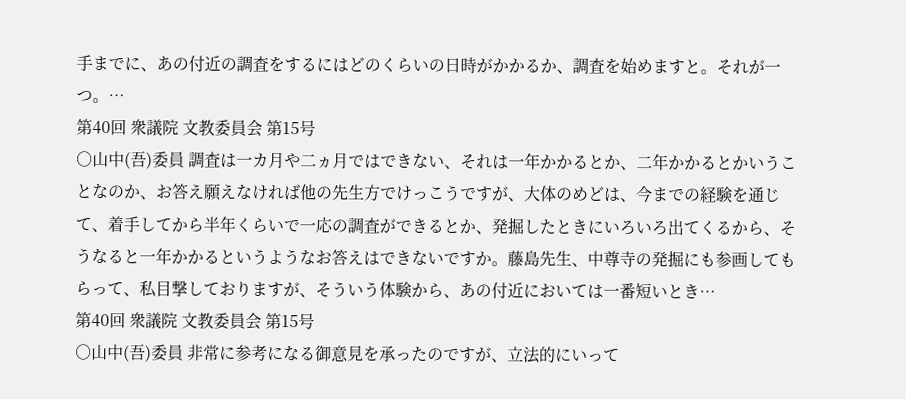手までに、あの付近の調査をするにはどのくらいの日時がかかるか、調査を始めますと。それが一つ。…
第40回 衆議院 文教委員会 第15号
○山中(吾)委員 調査は一カ月や二ヵ月ではできない、それは一年かかるとか、二年かかるとかいうことなのか、お答え願えなければ他の先生方でけっこうですが、大体のめどは、今までの経験を通じて、着手してから半年くらいで一応の調査ができるとか、発掘したときにいろいろ出てくるから、そうなると一年かかるというようなお答えはできないですか。藤島先生、中尊寺の発掘にも参画してもらって、私目撃しておりますが、そういう体験から、あの付近においては一番短いとき…
第40回 衆議院 文教委員会 第15号
○山中(吾)委員 非常に参考になる御意見を承ったのですが、立法的にいって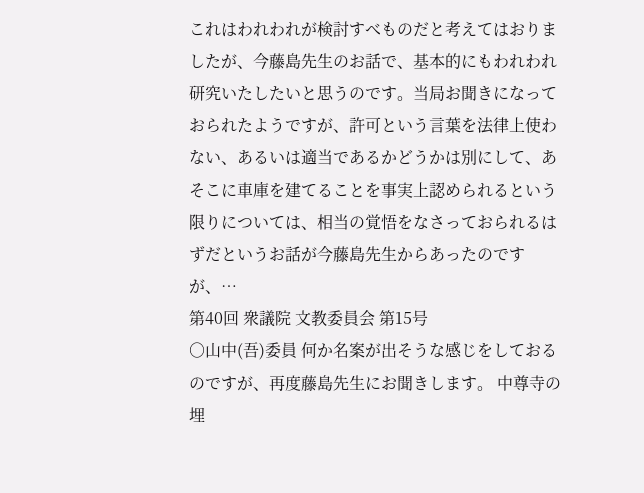これはわれわれが検討すべものだと考えてはおりましたが、今藤島先生のお話で、基本的にもわれわれ研究いたしたいと思うのです。当局お聞きになっておられたようですが、許可という言葉を法律上使わない、あるいは適当であるかどうかは別にして、あそこに車庫を建てることを事実上認められるという限りについては、相当の覚悟をなさっておられるはずだというお話が今藤島先生からあったのですが、…
第40回 衆議院 文教委員会 第15号
○山中(吾)委員 何か名案が出そうな感じをしておるのですが、再度藤島先生にお聞きします。 中尊寺の埋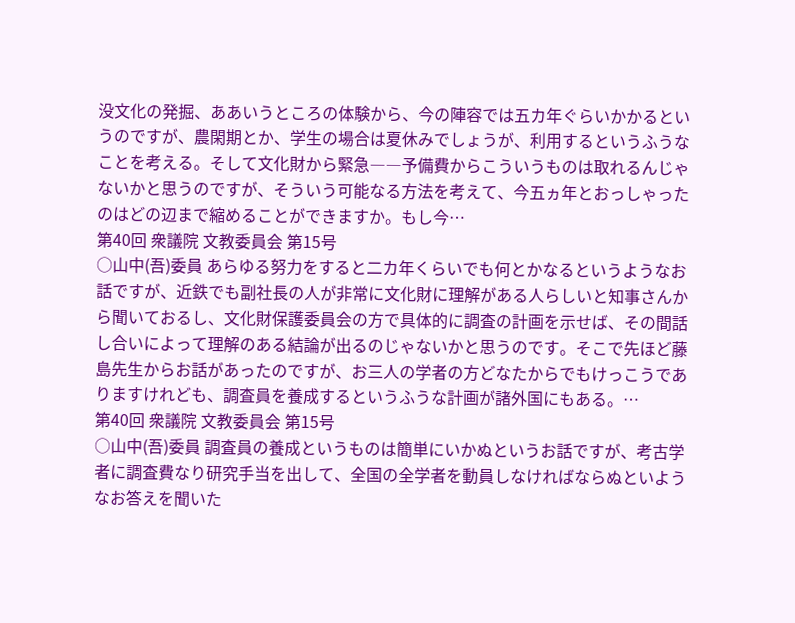没文化の発掘、ああいうところの体験から、今の陣容では五カ年ぐらいかかるというのですが、農閑期とか、学生の場合は夏休みでしょうが、利用するというふうなことを考える。そして文化財から緊急――予備費からこういうものは取れるんじゃないかと思うのですが、そういう可能なる方法を考えて、今五ヵ年とおっしゃったのはどの辺まで縮めることができますか。もし今…
第40回 衆議院 文教委員会 第15号
○山中(吾)委員 あらゆる努力をすると二カ年くらいでも何とかなるというようなお話ですが、近鉄でも副社長の人が非常に文化財に理解がある人らしいと知事さんから聞いておるし、文化財保護委員会の方で具体的に調査の計画を示せば、その間話し合いによって理解のある結論が出るのじゃないかと思うのです。そこで先ほど藤島先生からお話があったのですが、お三人の学者の方どなたからでもけっこうでありますけれども、調査員を養成するというふうな計画が諸外国にもある。…
第40回 衆議院 文教委員会 第15号
○山中(吾)委員 調査員の養成というものは簡単にいかぬというお話ですが、考古学者に調査費なり研究手当を出して、全国の全学者を動員しなければならぬといようなお答えを聞いた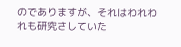のでありますが、それはわれわれも研究さしていた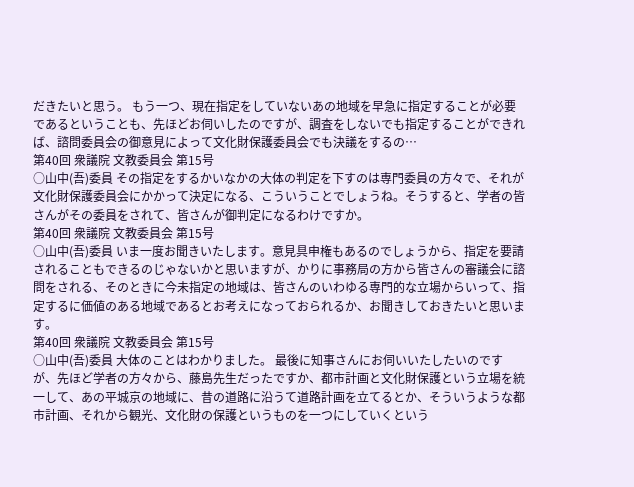だきたいと思う。 もう一つ、現在指定をしていないあの地域を早急に指定することが必要であるということも、先ほどお伺いしたのですが、調査をしないでも指定することができれば、諮問委員会の御意見によって文化財保護委員会でも決議をするの…
第40回 衆議院 文教委員会 第15号
○山中(吾)委員 その指定をするかいなかの大体の判定を下すのは専門委員の方々で、それが文化財保護委員会にかかって決定になる、こういうことでしょうね。そうすると、学者の皆さんがその委員をされて、皆さんが御判定になるわけですか。
第40回 衆議院 文教委員会 第15号
○山中(吾)委員 いま一度お聞きいたします。意見具申権もあるのでしょうから、指定を要請されることもできるのじゃないかと思いますが、かりに事務局の方から皆さんの審議会に諮問をされる、そのときに今未指定の地域は、皆さんのいわゆる専門的な立場からいって、指定するに価値のある地域であるとお考えになっておられるか、お聞きしておきたいと思います。
第40回 衆議院 文教委員会 第15号
○山中(吾)委員 大体のことはわかりました。 最後に知事さんにお伺いいたしたいのですが、先ほど学者の方々から、藤島先生だったですか、都市計画と文化財保護という立場を統一して、あの平城京の地域に、昔の道路に沿うて道路計画を立てるとか、そういうような都市計画、それから観光、文化財の保護というものを一つにしていくという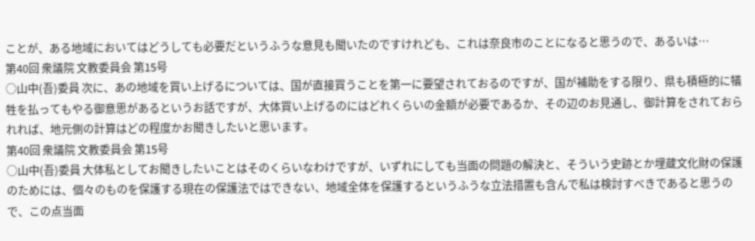ことが、ある地域においてはどうしても必要だというふうな意見も聞いたのですけれども、これは奈良市のことになると思うので、あるいは…
第40回 衆議院 文教委員会 第15号
○山中(吾)委員 次に、あの地域を買い上げるについては、国が直接買うことを第一に要望されておるのですが、国が補助をする限り、県も積極的に犠牲を払ってもやる御意思があるというお話ですが、大体買い上げるのにはどれくらいの金額が必要であるか、その辺のお見通し、御計算をされておられれば、地元側の計算はどの程度かお聞きしたいと思います。
第40回 衆議院 文教委員会 第15号
○山中(吾)委員 大体私としてお聞きしたいことはそのくらいなわけですが、いずれにしても当面の問題の解決と、そういう史跡とか埋蔵文化財の保護のためには、個々のものを保護する現在の保護法ではできない、地域全体を保護するというふうな立法措置も含んで私は検討すべきであると思うので、この点当面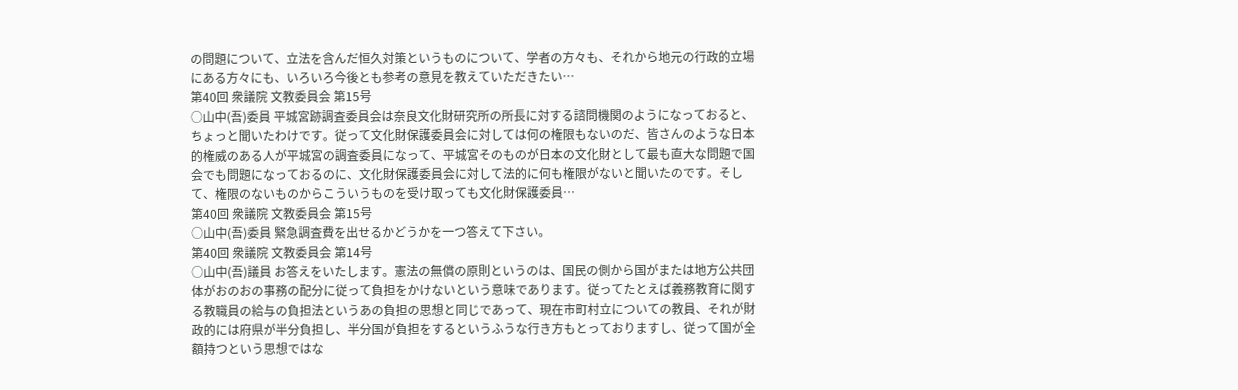の問題について、立法を含んだ恒久対策というものについて、学者の方々も、それから地元の行政的立場にある方々にも、いろいろ今後とも参考の意見を教えていただきたい…
第40回 衆議院 文教委員会 第15号
○山中(吾)委員 平城宮跡調査委員会は奈良文化財研究所の所長に対する諮問機関のようになっておると、ちょっと聞いたわけです。従って文化財保護委員会に対しては何の権限もないのだ、皆さんのような日本的権威のある人が平城宮の調査委員になって、平城宮そのものが日本の文化財として最も直大な問題で国会でも問題になっておるのに、文化財保護委員会に対して法的に何も権限がないと聞いたのです。そして、権限のないものからこういうものを受け取っても文化財保護委員…
第40回 衆議院 文教委員会 第15号
○山中(吾)委員 緊急調査費を出せるかどうかを一つ答えて下さい。
第40回 衆議院 文教委員会 第14号
○山中(吾)議員 お答えをいたします。憲法の無償の原則というのは、国民の側から国がまたは地方公共団体がおのおの事務の配分に従って負担をかけないという意味であります。従ってたとえば義務教育に関する教職員の給与の負担法というあの負担の思想と同じであって、現在市町村立についての教員、それが財政的には府県が半分負担し、半分国が負担をするというふうな行き方もとっておりますし、従って国が全額持つという思想ではな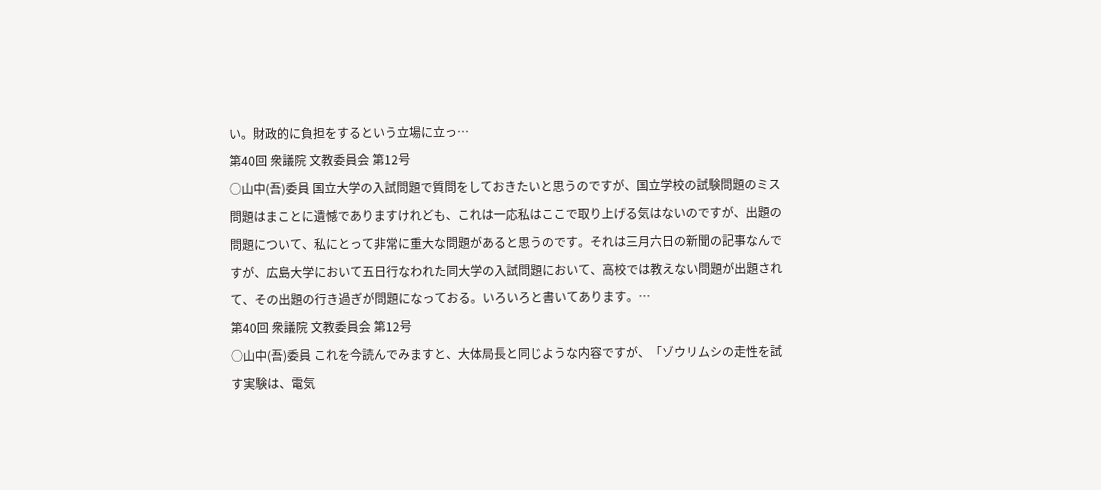い。財政的に負担をするという立場に立っ…
第40回 衆議院 文教委員会 第12号
○山中(吾)委員 国立大学の入試問題で質問をしておきたいと思うのですが、国立学校の試験問題のミス問題はまことに遺憾でありますけれども、これは一応私はここで取り上げる気はないのですが、出題の問題について、私にとって非常に重大な問題があると思うのです。それは三月六日の新聞の記事なんですが、広島大学において五日行なわれた同大学の入試問題において、高校では教えない問題が出題されて、その出題の行き過ぎが問題になっておる。いろいろと書いてあります。…
第40回 衆議院 文教委員会 第12号
○山中(吾)委員 これを今読んでみますと、大体局長と同じような内容ですが、「ゾウリムシの走性を試す実験は、電気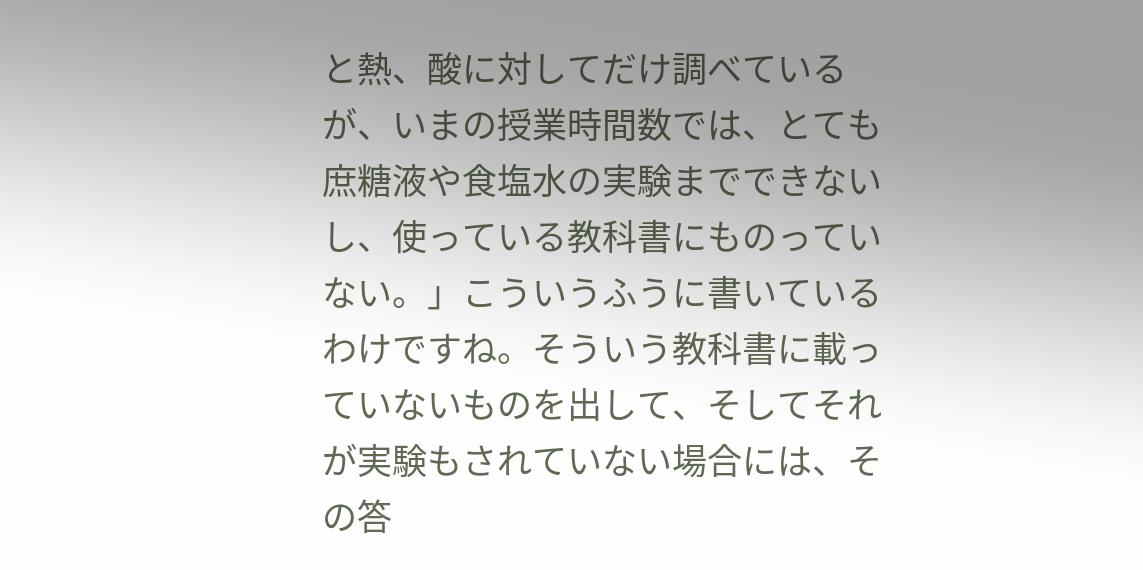と熱、酸に対してだけ調べているが、いまの授業時間数では、とても庶糖液や食塩水の実験までできないし、使っている教科書にものっていない。」こういうふうに書いているわけですね。そういう教科書に載っていないものを出して、そしてそれが実験もされていない場合には、その答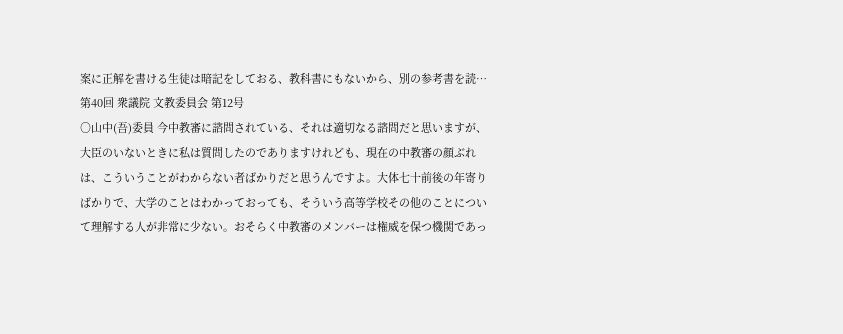案に正解を書ける生徒は暗記をしておる、教科書にもないから、別の参考書を読…
第40回 衆議院 文教委員会 第12号
○山中(吾)委員 今中教審に諮問されている、それは適切なる諮問だと思いますが、大臣のいないときに私は質問したのでありますけれども、現在の中教審の顔ぶれは、こういうことがわからない者ばかりだと思うんですよ。大体七十前後の年寄りばかりで、大学のことはわかっておっても、そういう高等学校その他のことについて理解する人が非常に少ない。おそらく中教審のメンバーは権威を保つ機関であっ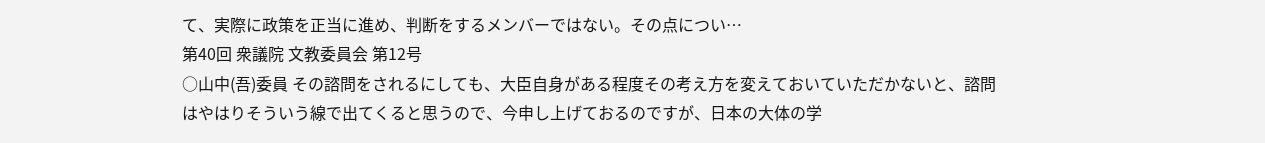て、実際に政策を正当に進め、判断をするメンバーではない。その点につい…
第40回 衆議院 文教委員会 第12号
○山中(吾)委員 その諮問をされるにしても、大臣自身がある程度その考え方を変えておいていただかないと、諮問はやはりそういう線で出てくると思うので、今申し上げておるのですが、日本の大体の学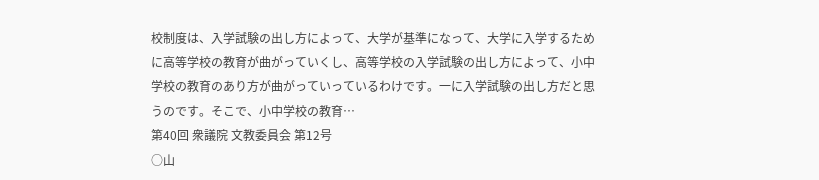校制度は、入学試験の出し方によって、大学が基準になって、大学に入学するために高等学校の教育が曲がっていくし、高等学校の入学試験の出し方によって、小中学校の教育のあり方が曲がっていっているわけです。一に入学試験の出し方だと思うのです。そこで、小中学校の教育…
第40回 衆議院 文教委員会 第12号
○山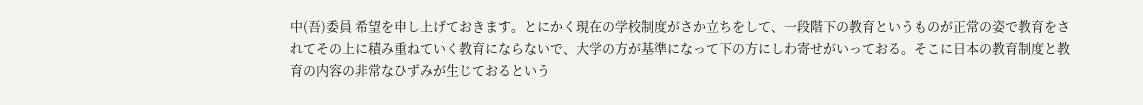中(吾)委員 希望を申し上げておきます。とにかく現在の学校制度がさか立ちをして、一段階下の教育というものが正常の姿で教育をされてその上に積み重ねていく教育にならないで、大学の方が基準になって下の方にしわ寄せがいっておる。そこに日本の教育制度と教育の内容の非常なひずみが生じておるという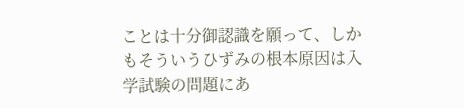ことは十分御認識を願って、しかもそういうひずみの根本原因は入学試験の問題にあ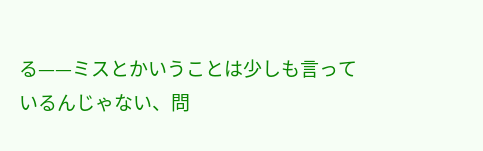る——ミスとかいうことは少しも言っているんじゃない、問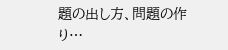題の出し方、問題の作り…